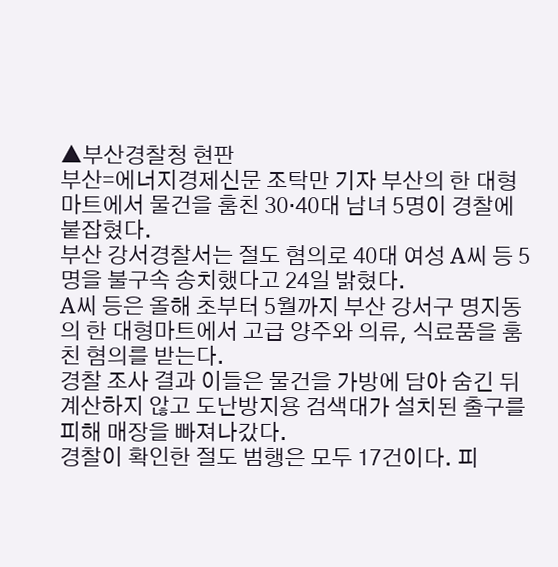▲부산경찰청 현판
부산=에너지경제신문 조탁만 기자 부산의 한 대형마트에서 물건을 훔친 30·40대 남녀 5명이 경찰에 붙잡혔다.
부산 강서경찰서는 절도 혐의로 40대 여성 A씨 등 5명을 불구속 송치했다고 24일 밝혔다.
A씨 등은 올해 초부터 5월까지 부산 강서구 명지동의 한 대형마트에서 고급 양주와 의류, 식료품을 훔친 혐의를 받는다.
경찰 조사 결과 이들은 물건을 가방에 담아 숨긴 뒤 계산하지 않고 도난방지용 검색대가 설치된 출구를 피해 매장을 빠져나갔다.
경찰이 확인한 절도 범행은 모두 17건이다. 피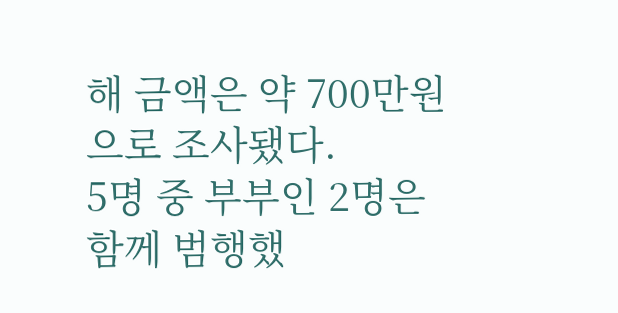해 금액은 약 700만원으로 조사됐다.
5명 중 부부인 2명은 함께 범행했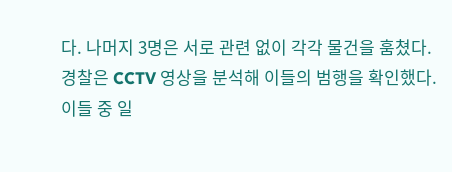다. 나머지 3명은 서로 관련 없이 각각 물건을 훔쳤다.
경찰은 CCTV 영상을 분석해 이들의 범행을 확인했다.
이들 중 일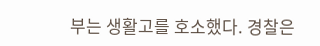부는 생활고를 호소했다. 경찰은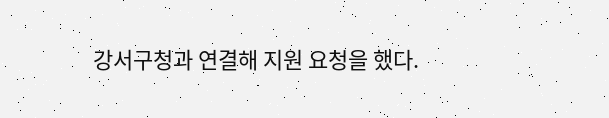강서구청과 연결해 지원 요청을 했다.